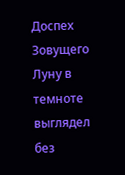Доспех Зовущего Луну в темноте выглядел без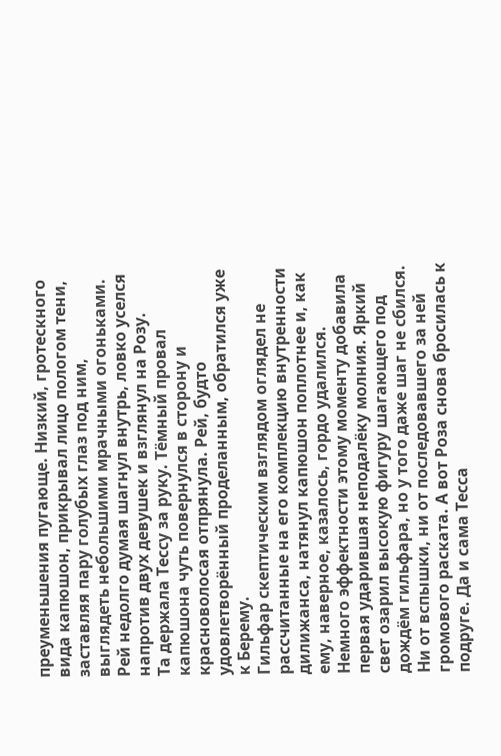преуменьшения пугающе. Низкий, гротескного вида капюшон, прикрывал лицо пологом тени, заставляя пару голубых глаз под ним, выглядеть небольшими мрачными огоньками. Рей недолго думая шагнул внутрь, ловко уселся напротив двух девушек и взглянул на Розу.
Та держала Тессу за руку. Тёмный провал капюшона чуть повернулся в сторону и красноволосая отпрянула. Рей, будто удовлетворённый проделанным, обратился уже к Берему.
Гильфар скептическим взглядом оглядел не рассчитанные на его комплекцию внутренности дилижанса, натянул капюшон поплотнее и, как ему, наверное, казалось, гордо удалился.
Немного эффектности этому моменту добавила первая ударившая неподалёку молния. Яркий свет озарил высокую фигуру шагающего под дождём гильфара, но у того даже шаг не сбился. Ни от вспышки, ни от последовавшего за ней громового раската. А вот Роза снова бросилась к подруге. Да и сама Тесса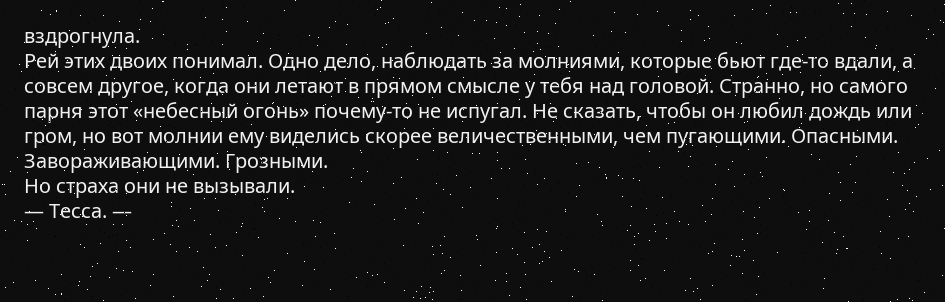вздрогнула.
Рей этих двоих понимал. Одно дело, наблюдать за молниями, которые бьют где-то вдали, а совсем другое, когда они летают в прямом смысле у тебя над головой. Странно, но самого парня этот «небесный огонь» почему-то не испугал. Не сказать, чтобы он любил дождь или гром, но вот молнии ему виделись скорее величественными, чем пугающими. Опасными. Завораживающими. Грозными.
Но страха они не вызывали.
— Тесса. —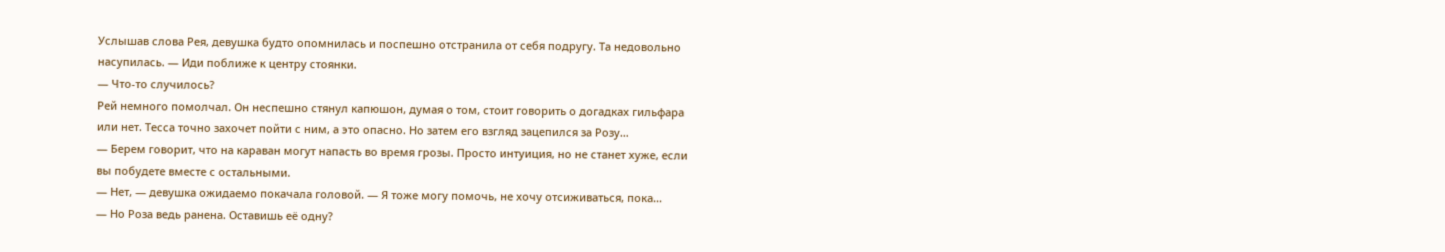Услышав слова Рея, девушка будто опомнилась и поспешно отстранила от себя подругу. Та недовольно насупилась. — Иди поближе к центру стоянки.
— Что-то случилось?
Рей немного помолчал. Он неспешно стянул капюшон, думая о том, стоит говорить о догадках гильфара или нет. Тесса точно захочет пойти с ним, а это опасно. Но затем его взгляд зацепился за Розу…
— Берем говорит, что на караван могут напасть во время грозы. Просто интуиция, но не станет хуже, если вы побудете вместе с остальными.
— Нет, — девушка ожидаемо покачала головой. — Я тоже могу помочь, не хочу отсиживаться, пока…
— Но Роза ведь ранена. Оставишь её одну?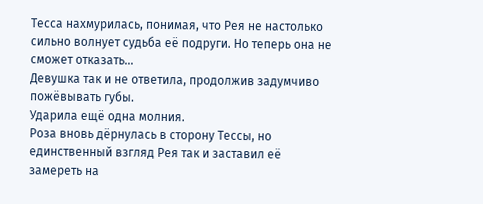Тесса нахмурилась, понимая, что Рея не настолько сильно волнует судьба её подруги. Но теперь она не сможет отказать…
Девушка так и не ответила, продолжив задумчиво пожёвывать губы.
Ударила ещё одна молния.
Роза вновь дёрнулась в сторону Тессы, но единственный взгляд Рея так и заставил её замереть на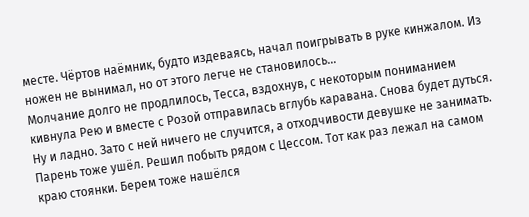месте. Чёртов наёмник, будто издеваясь, начал поигрывать в руке кинжалом. Из ножен не вынимал, но от этого легче не становилось…
Молчание долго не продлилось, Тесса, вздохнув, с некоторым пониманием кивнула Рею и вместе с Розой отправилась вглубь каравана. Снова будет дуться. Ну и ладно. Зато с ней ничего не случится, а отходчивости девушке не занимать.
Парень тоже ушёл. Решил побыть рядом с Цессом. Тот как раз лежал на самом краю стоянки. Берем тоже нашёлся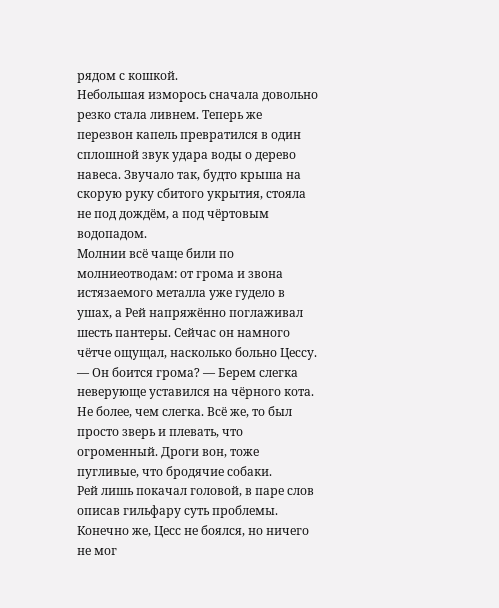рядом с кошкой.
Небольшая изморось сначала довольно резко стала ливнем. Теперь же перезвон капель превратился в один сплошной звук удара воды о дерево навеса. Звучало так, будто крыша на скорую руку сбитого укрытия, стояла не под дождём, а под чёртовым водопадом.
Молнии всё чаще били по молниеотводам: от грома и звона истязаемого металла уже гудело в ушах, а Рей напряжённо поглаживал шесть пантеры. Сейчас он намного чётче ощущал, насколько больно Цессу.
— Он боится грома? — Берем слегка неверующе уставился на чёрного кота. Не более, чем слегка. Всё же, то был просто зверь и плевать, что огроменный. Дроги вон, тоже пугливые, что бродячие собаки.
Рей лишь покачал головой, в паре слов описав гильфару суть проблемы.
Конечно же, Цесс не боялся, но ничего не мог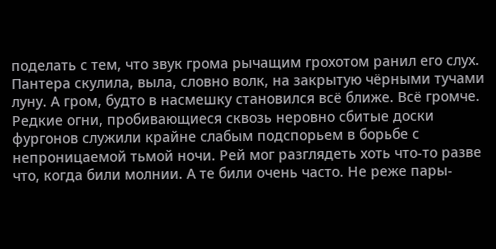поделать с тем, что звук грома рычащим грохотом ранил его слух. Пантера скулила, выла, словно волк, на закрытую чёрными тучами луну. А гром, будто в насмешку становился всё ближе. Всё громче.
Редкие огни, пробивающиеся сквозь неровно сбитые доски фургонов служили крайне слабым подспорьем в борьбе с непроницаемой тьмой ночи. Рей мог разглядеть хоть что-то разве что, когда били молнии. А те били очень часто. Не реже пары-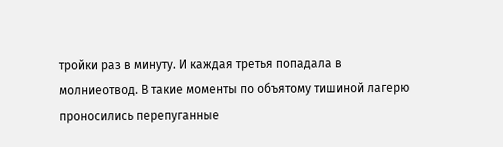тройки раз в минуту. И каждая третья попадала в молниеотвод. В такие моменты по объятому тишиной лагерю проносились перепуганные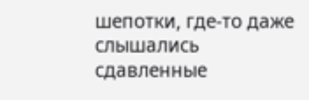шепотки, где-то даже слышались сдавленные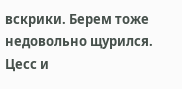вскрики. Берем тоже недовольно щурился. Цесс и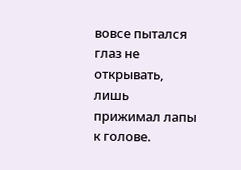вовсе пытался глаз не открывать, лишь прижимал лапы к голове.